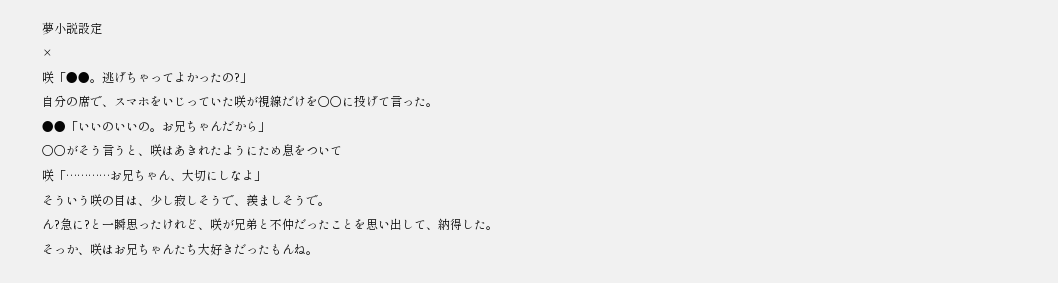夢小説設定
×
咲「●●。逃げちゃってよかったの?」
自分の席で、スマホをいじっていた咲が視線だけを○○に投げて言った。
●●「いいのいいの。お兄ちゃんだから」
○○がそう言うと、咲はあきれたようにため息をついて
咲「…………お兄ちゃん、大切にしなよ」
そういう咲の目は、少し寂しそうで、羨ましそうで。
ん?急に?と一瞬思ったけれど、咲が兄弟と不仲だったことを思い出して、納得した。
そっか、咲はお兄ちゃんたち大好きだったもんね。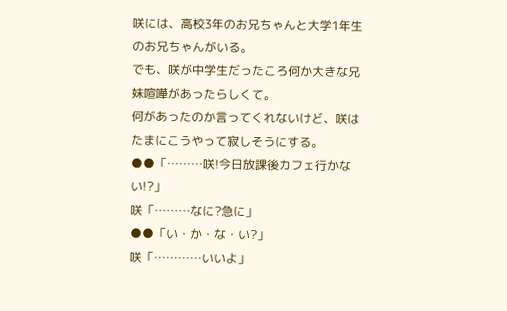咲には、高校3年のお兄ちゃんと大学1年生のお兄ちゃんがいる。
でも、咲が中学生だったころ何か大きな兄妹喧嘩があったらしくて。
何があったのか言ってくれないけど、咲はたまにこうやって寂しそうにする。
●●「………咲!今日放課後カフェ行かない!?」
咲「………なに?急に」
●●「い・か・な・い?」
咲「…………いいよ」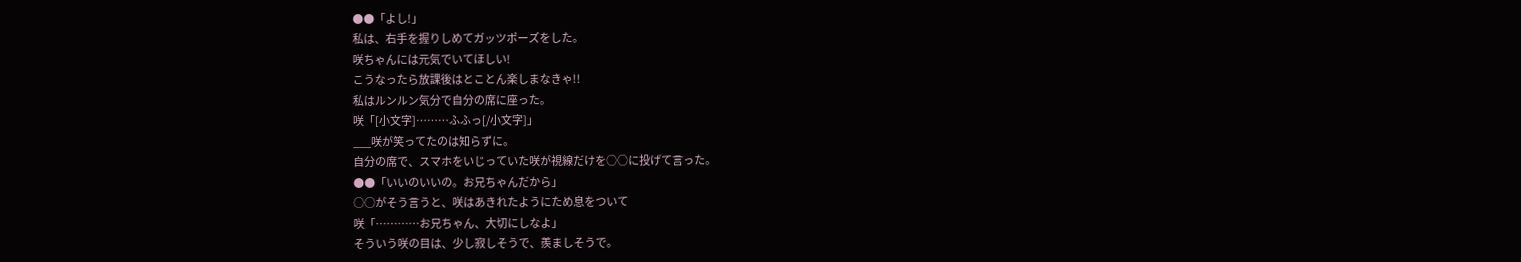●●「よし!」
私は、右手を握りしめてガッツポーズをした。
咲ちゃんには元気でいてほしい!
こうなったら放課後はとことん楽しまなきゃ!!
私はルンルン気分で自分の席に座った。
咲「[小文字]………ふふっ[/小文字]」
___咲が笑ってたのは知らずに。
自分の席で、スマホをいじっていた咲が視線だけを○○に投げて言った。
●●「いいのいいの。お兄ちゃんだから」
○○がそう言うと、咲はあきれたようにため息をついて
咲「…………お兄ちゃん、大切にしなよ」
そういう咲の目は、少し寂しそうで、羨ましそうで。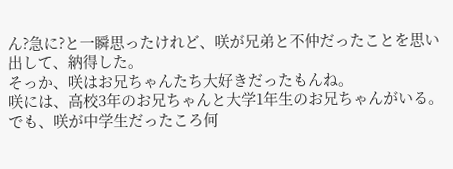ん?急に?と一瞬思ったけれど、咲が兄弟と不仲だったことを思い出して、納得した。
そっか、咲はお兄ちゃんたち大好きだったもんね。
咲には、高校3年のお兄ちゃんと大学1年生のお兄ちゃんがいる。
でも、咲が中学生だったころ何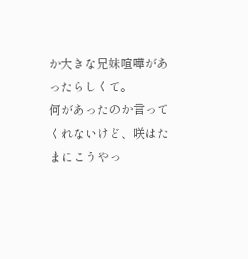か大きな兄妹喧嘩があったらしくて。
何があったのか言ってくれないけど、咲はたまにこうやっ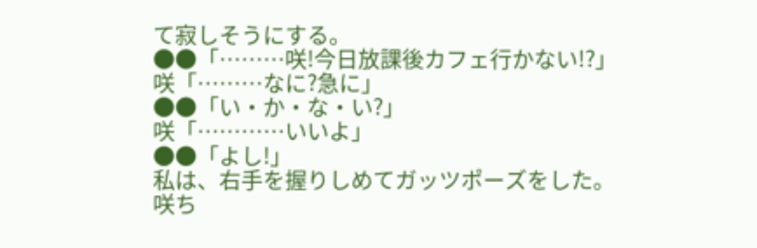て寂しそうにする。
●●「………咲!今日放課後カフェ行かない!?」
咲「………なに?急に」
●●「い・か・な・い?」
咲「…………いいよ」
●●「よし!」
私は、右手を握りしめてガッツポーズをした。
咲ち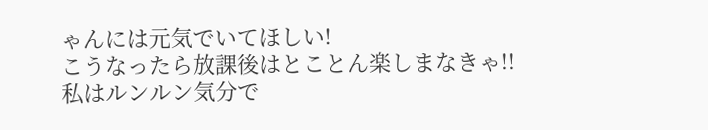ゃんには元気でいてほしい!
こうなったら放課後はとことん楽しまなきゃ!!
私はルンルン気分で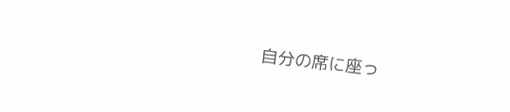自分の席に座っ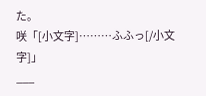た。
咲「[小文字]………ふふっ[/小文字]」
___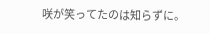咲が笑ってたのは知らずに。